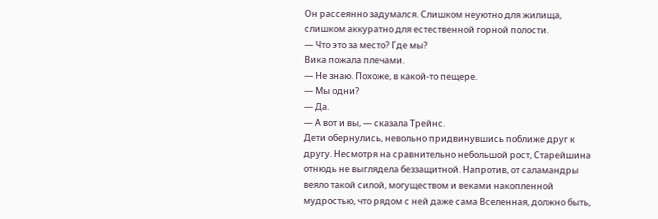Он рассеянно задумался. Слишком неуютно для жилища, слишком аккуратно для естественной горной полости.
— Что это за место? Где мы?
Вика пожала плечами.
— Не знаю. Похоже, в какой-то пещере.
— Мы одни?
— Да.
— А вот и вы, — сказала Трейнс.
Дети обернулись, невольно придвинувшись поближе друг к другу. Несмотря на сравнительно небольшой рост, Старейшина отнюдь не выглядела беззащитной. Напротив, от саламандры веяло такой силой, могуществом и веками накопленной мудростью, что рядом с ней даже сама Вселенная, должно быть,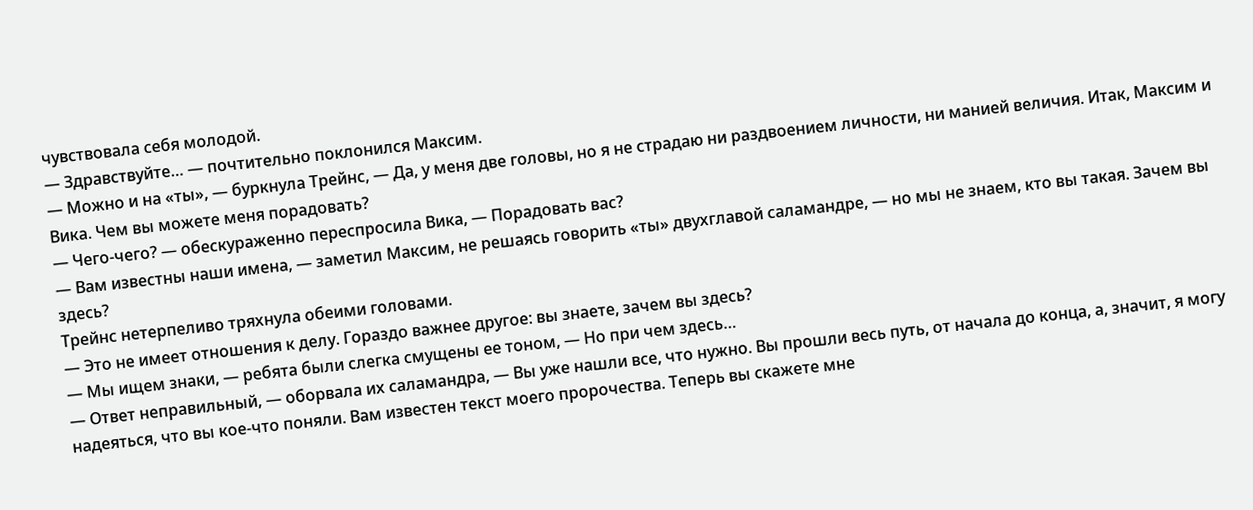чувствовала себя молодой.
— Здравствуйте… — почтительно поклонился Максим.
— Можно и на «ты», — буркнула Трейнс, — Да, у меня две головы, но я не страдаю ни раздвоением личности, ни манией величия. Итак, Максим и Вика. Чем вы можете меня порадовать?
— Чего-чего? — обескураженно переспросила Вика, — Порадовать вас?
— Вам известны наши имена, — заметил Максим, не решаясь говорить «ты» двухглавой саламандре, — но мы не знаем, кто вы такая. Зачем вы здесь?
Трейнс нетерпеливо тряхнула обеими головами.
— Это не имеет отношения к делу. Гораздо важнее другое: вы знаете, зачем вы здесь?
— Мы ищем знаки, — ребята были слегка смущены ее тоном, — Но при чем здесь…
— Ответ неправильный, — оборвала их саламандра, — Вы уже нашли все, что нужно. Вы прошли весь путь, от начала до конца, а, значит, я могу надеяться, что вы кое-что поняли. Вам известен текст моего пророчества. Теперь вы скажете мне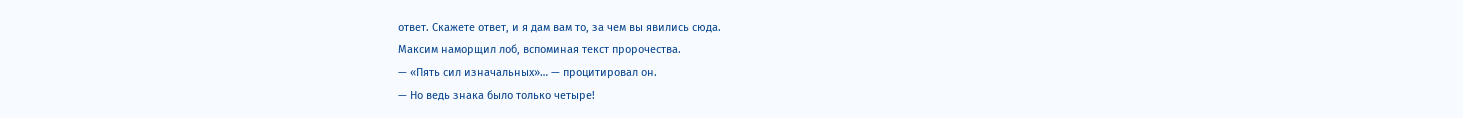ответ. Скажете ответ, и я дам вам то, за чем вы явились сюда.
Максим наморщил лоб, вспоминая текст пророчества.
— «Пять сил изначальных»… — процитировал он.
— Но ведь знака было только четыре!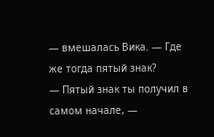— вмешалась Вика. — Где же тогда пятый знак?
— Пятый знак ты получил в самом начале, —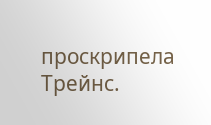проскрипела Трейнс.